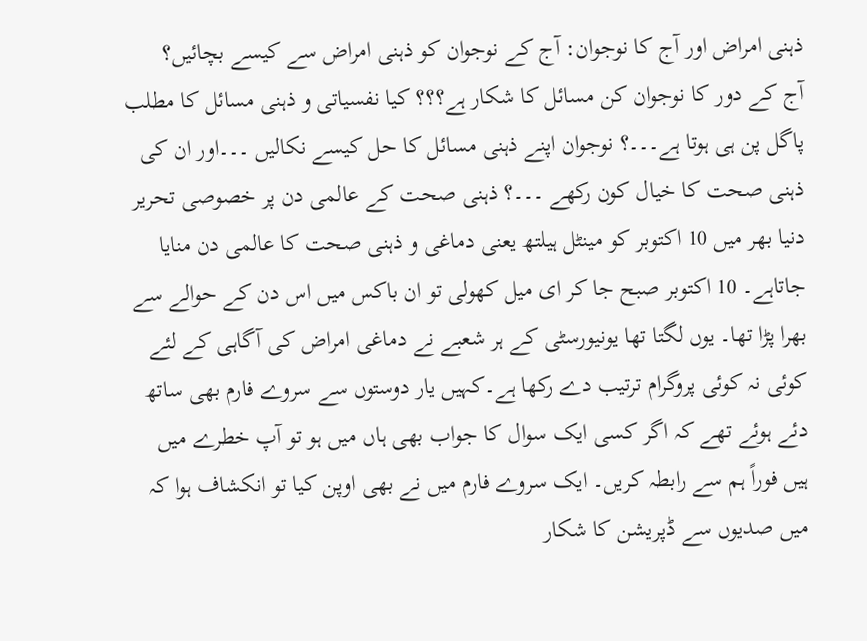ذہنی امراض اور آج کا نوجوان: آج کے نوجوان کو ذہنی امراض سے کیسے بچائیں؟
آج کے دور کا نوجوان کن مسائل کا شکار ہے؟؟؟ کیا نفسیاتی و ذہنی مسائل کا مطلب پاگل پن ہی ہوتا ہے۔۔۔؟ نوجوان اپنے ذہنی مسائل کا حل کیسے نکالیں ۔۔۔اور ان کی ذہنی صحت کا خیال کون رکھے ۔۔۔؟ ذہنی صحت کے عالمی دن پر خصوصی تحریر
دنیا بھر میں 10 اکتوبر کو مینٹل ہیلتھ یعنی دماغی و ذہنی صحت کا عالمی دن منایا جاتاہے۔ 10 اکتوبر صبح جا کر ای میل کھولی تو ان باکس میں اس دن کے حوالے سے بھرا پڑا تھا۔ یوں لگتا تھا یونیورسٹی کے ہر شعبے نے دماغی امراض کی آگاہی کے لئے کوئی نہ کوئی پروگرام ترتیب دے رکھا ہے۔کہیں یار دوستوں سے سروے فارم بھی ساتھ دئے ہوئے تھے کہ اگر کسی ایک سوال کا جواب بھی ہاں میں ہو تو آپ خطرے میں ہیں فوراً ہم سے رابطہ کریں۔ ایک سروے فارم میں نے بھی اوپن کیا تو انکشاف ہوا کہ میں صدیوں سے ڈپریشن کا شکار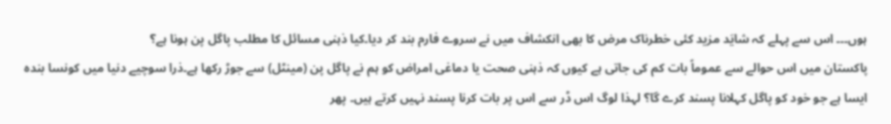ہوں۔۔۔ اس سے پہلے کہ شایَد مزید کئی خطرناک مرض کا بھی انکشاف میں نے سروے فارم بند کر دیا۔کیا ذہنی مسائل کا مطلب پاگل پن ہونا ہے؟
پاکستان میں اس حوالے سے عموماً بات کم کی جاتی ہے کیوں کہ ذہنی صحت یا دماغی امراض کو ہم نے پاگل پن (مینٹل) سے جوڑ رکھا ہے۔ذرا سوچیے دنیا میں کونسا بندہ ایسا ہے جو خود کو پاگل کہلانا پسند کرے گا؟ لہذا لوگ اس ڈر سے اس پر بات کرنا پسند نہیں کرتے ہیں۔ پھر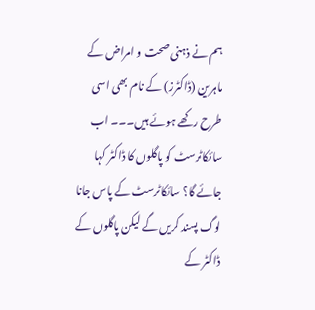ہم نے ذہنی صحت و امراض کے ماہرین (ڈاکٹرز) کے نام بھی اسی طرح رکھے ہوئے ہیں۔۔۔ اب سائکاٹرسٹ کو پاگلوں کا ڈاکٹر کہا جائے گا؟ سائکاٹرسٹ کے پاس جانا لوگ پسند کریں گے لیکن پاگلوں کے ڈاکٹر کے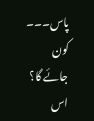پاس۔۔۔ کون جائے گا؟ اس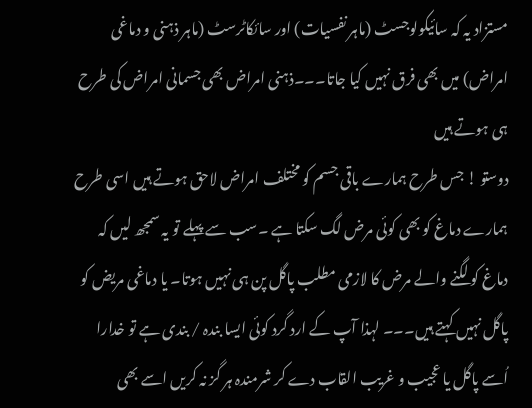مستزاد یہ کہ سائیکولوجسٹ (ماہر نفسیات) اور سائکاٹرسٹ (ماہر ذہنی و دماغی امراض) میں بھی فرق نہیں کیا جاتا۔۔۔ذہنی امراض بھی جسمانی امراض کی طرح ہی ہوتے ہیں
دوستو ! جس طرح ہمارے باقی جسم کو مختلف امراض لاحق ہوتے ہیں اسی طرح ہمارے دماغ کو بھی کوئی مرض لگ سکتا ہے ۔سب سے پہلے تو یہ سمجھ لیں کہ دماغ کو لگنے والے مرض کا لازمی مطلب پاگل پن ہی نہیں ہوتا۔ یا دماغی مریض کو پاگل نہیں کہتے ہیں۔۔۔ لہذا آپ کے ارد گرد کوئی ایسا بندہ / بندی ہے تو خدارا اُسے پاگل یا عجیب و غریب القاب دے کر شرمندہ ہر گز نہ کریں اسے بھی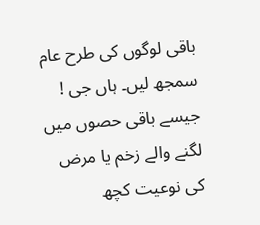باقی لوگوں کی طرح عام سمجھ لیں۔ ہاں جی ! جیسے باقی حصوں میں لگنے والے زخم یا مرض کی نوعیت کچھ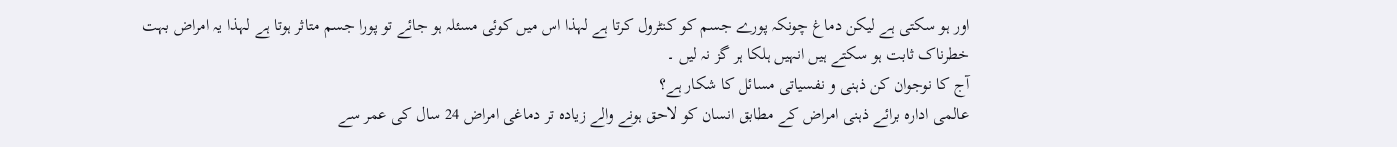اور ہو سکتی ہے لیکن دماغ چونکہ پورے جسم کو کنٹرول کرتا ہے لہذا اس میں کوئی مسئلہ ہو جائے تو پورا جسم متاثر ہوتا ہے لہذا یہ امراض بہت خطرناک ثابت ہو سکتے ہیں انہیں ہلکا ہر گز نہ لیں ۔
آج کا نوجوان کن ذہنی و نفسیاتی مسائل کا شکار ہے؟
عالمی ادارہ برائے ذہنی امراض کے مطابق انسان کو لاحق ہونے والے زیادہ تر دماغی امراض 24 سال کی عمر سے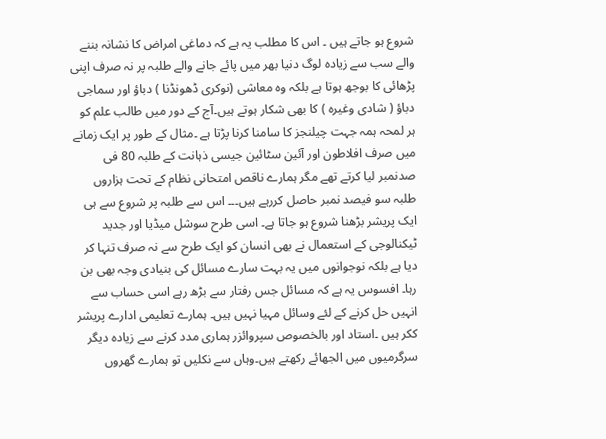شروع ہو جاتے ہیں ۔ اس کا مطلب یہ ہے کہ دماغی امراض کا نشانہ بننے والے سب سے زیادہ لوگ دنیا بھر میں پائے جانے والے طلبہ پر نہ صرف اپنی پڑھائی کا بوجھ ہوتا ہے بلکہ وہ معاشی (نوکری ڈھونڈنا ) دباؤ اور سماجی دباؤ ( شادی وغیرہ ) کا بھی شکار ہوتے ہیں۔آج کے دور میں طالب علم کو ہر لمحہ ہمہ جہت چیلنجز کا سامنا کرنا پڑتا ہے ۔مثال کے طور پر ایک زمانے میں صرف افلاطون اور آئین سٹائین جیسی ذہانت کے طلبہ 80 فی صدنمبر لیا کرتے تھے مگر ہمارے ناقص امتحانی نظام کے تحت ہزاروں طلبہ سو فیصد نمبر حاصل کررہے ہیں۔۔۔ اس سے طلبہ پر شروع سے ہی ایک پریشر بڑھنا شروع ہو جاتا ہے۔ اسی طرح سوشل میڈیا اور جدید ٹیکنالوجی کے استعمال نے بھی انسان کو ایک طرح سے نہ صرف تنہا کر دیا ہے بلکہ نوجوانوں میں یہ بہت سارے مسائل کی بنیادی وجہ بھی بن رہا۔ افسوس یہ ہے کہ مسائل جس رفتار سے بڑھ رہے اسی حساب سے انہیں حل کرنے کے لئے وسائل مہیا نہیں ہیں۔ ہمارے تعلیمی ادارے پریشر ککر ہیں ۔استاد اور بالخصوص سپروائزر ہماری مدد کرنے سے زیادہ دیگر سرگرمیوں میں الجھائے رکھتے ہیں۔وہاں سے نکلیں تو ہمارے گھروں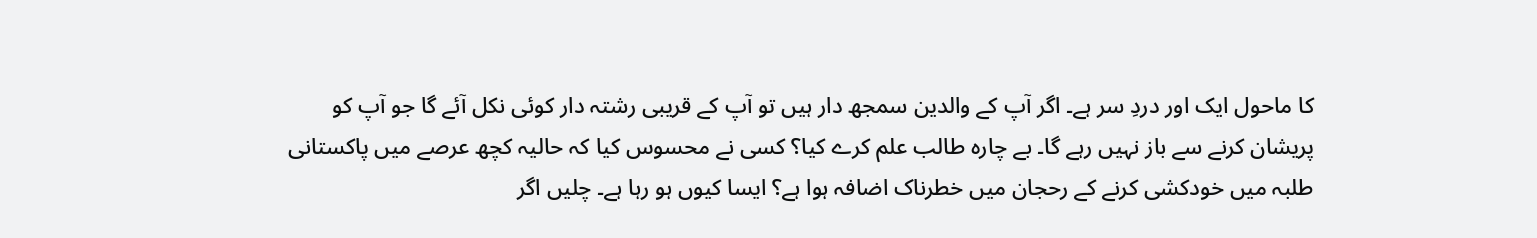کا ماحول ایک اور دردِ سر ہے۔ اگر آپ کے والدین سمجھ دار ہیں تو آپ کے قریبی رشتہ دار کوئی نکل آئے گا جو آپ کو پریشان کرنے سے باز نہیں رہے گا۔ بے چارہ طالب علم کرے کیا؟ کسی نے محسوس کیا کہ حالیہ کچھ عرصے میں پاکستانی طلبہ میں خودکشی کرنے کے رحجان میں خطرناک اضافہ ہوا ہے؟ ایسا کیوں ہو رہا ہے۔ چلیں اگر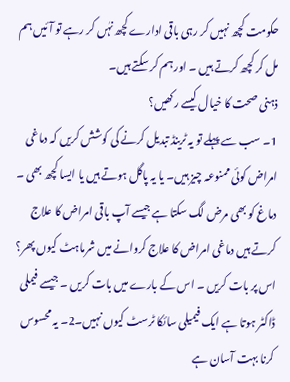حکومت کچھ نہیں کر رہی باقی ادارے کچھ نہٰں کر رہے تو آئیں ہم مل کر کچھ کرتے ہیں ۔ اور ہم کر سکتے ہیں۔
ذہنی صحت کا خیال کیسے رکھیں؟
1۔ سب سے پہلے تو یہ ٹرینڈ تبدیل کرنے کی کوشش کریں کہ دماغی امراض کوئی ممنوعہ چیز ہیں۔ یا یہ پاگل ہوتے ہیں یا ایسا کچھ بھی ۔ دماغ کو بھی مرض لگ سکتا ہے جیسے آپ باقی امراض کا علاج کرتے ہیں دماغی امراض کا علاج کروانے میں شرماہٹ کیوں پھر؟ اس پر بات کریں ۔ اس کے بارے میں بات کریں ۔ جیسے فیملی ڈاکٹر ہوتا ہے ایک فیمیلی سائکا ٹرسٹ کیوں نہیں۔2۔ یہ محسوس کرنا بہت آسان ہے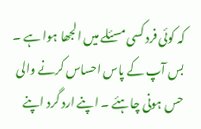کہ کوئی فرد کسی مسئلے میں الجھا ہوا ہے ۔ بس آپ کے پاس احساس کرنے والی حس ہونی چاہئے ۔ اپنے ارد گرد اپنے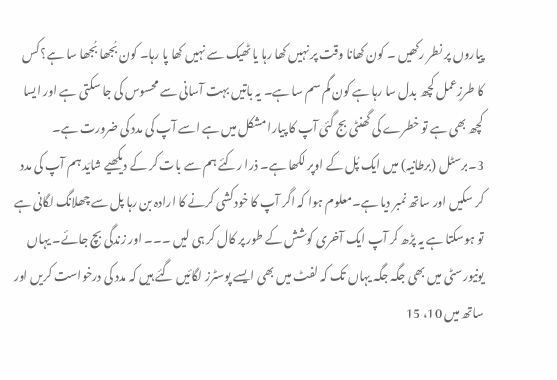پیاروں پر نطر رکھیں ۔ کون کھانا وقت پر نہیں کھا رہا یا ٹھیک سے نہیں کھا پا رہا۔ کون بُجھا بُجھا سا ہے؟ کس کا طرزِعمل کچھ بدل سا رہا ہے کون گم سم سا ہے۔ یہ باتیں بہت آسانی سے محسوس کی جا سکتی ہے اور ایسا کچھ بھی ہے تو خطرے کی گھنٹی بج گئی آپ کا پیارا مشکل میں ہے اسے آپ کی مدد کی ضرورت ہے۔
3۔برسٹل (برطانیہ) میں ایک پُل کے اوپر لکھا ہے۔ ذرا رکئے ہم سے بات کر کے دیکھیے شایَد ہم آپ کی مدد کر سکیں اور ساتھ نمبر دیا ہے۔معلوم ہوا کہ اگر آپ کا خودکشی کرنے کا ارادہ بن رہا پل سے چھلانگ لگانی ہے تو ہوسکتا ہے یہ پڑھ کر آپ ایک آخری کوشش کے طور پر کال کر ہی لیں ۔۔۔ اور زندگی بچ جائے۔ یہاں یونیورسٹی میں بھی جگہ جگہ یہاں تک کہ لفٹ میں بھی ایسے پوسٹرز لگائیں گئے ہیں کہ مدد کی درخواست کریں اور ساتھ میں 10، 15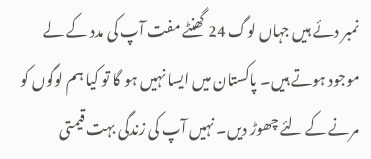نمبر دئے ہیں جہاں لوگ 24 گھنٹے مفت آپ کی مدد کے لے موجود ہوتے ہیں۔ پاکستان میں ایسا نہیں ہو گا تو کیا ہم لوگوں کو مرنے کے لئے چھوڑ دیں۔ نہیں آپ کی زندگی بہت قیمتی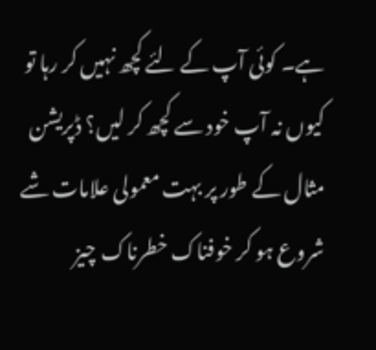ہے۔ کوئی آپ کے لئے کچھ نہیں کر رہا تو کیوں نہ آپ خود سے کچھ کر لیں؟ ڈپریشن مثال کے طور پر بہت معمولی علامات شے شروع ہو کر خوفناک خطرناک چیز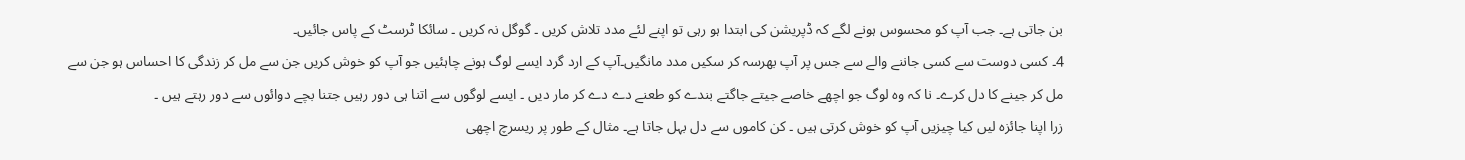بن جاتی ہے۔ جب آپ کو محسوس ہونے لگے کہ ڈپریشن کی ابتدا ہو رہی تو اپنے لئے مدد تلاش کریں ۔ گوگل نہ کریں ۔ سائکا ٹرسٹ کے پاس جائیں۔
4۔ کسی دوست سے کسی جاننے والے سے جس پر آپ بھرسہ کر سکیں مدد مانگیں۔آپ کے ارد گرد ایسے لوگ ہونے چاہئیں جو آپ کو خوش کریں جن سے مل کر زندگی کا احساس ہو جن سے مل کر جینے کا دل کرے۔ نا کہ وہ لوگ جو اچھے خاصے جیتے جاگتے بندے کو طعنے دے دے کر مار دیں ۔ ایسے لوگوں سے اتنا ہی دور رہیں جتنا بچے دوائوں سے دور رہتے ہیں ۔
زرا اپنا جائزہ لیں کیا چیزیں آپ کو خوش کرتی ہیں ۔ کن کاموں سے دل بہل جاتا ہے۔ مثال کے طور پر ریسرچ اچھی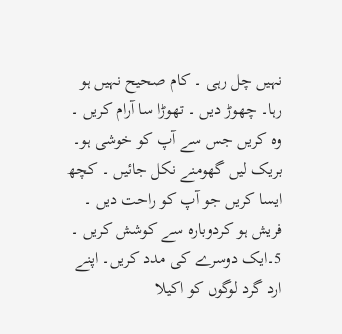نہیں چل رہی ۔ کام صحیح نہیں ہو رہا۔ چھوڑ دیں ۔ تھوڑا سا آرام کریں ۔ وہ کریں جس سے آپ کو خوشی ہو۔ بریک لیں گھومنے نکل جائیں ۔ کچھ ایسا کریں جو آپ کو راحت دیں ۔ فریش ہو کردوبارہ سے کوشش کریں ۔
5۔ایک دوسرے کی مدد کریں۔ اپنے ارد گرد لوگوں کو اکیلا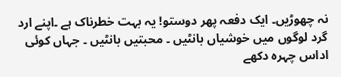نہ چھوڑیں۔ ایک دفعہ پھر دوستو! یہ بہت خطرناک ہے ۔اپنے ارد گرد لوگوں میں خوشیاں بانٹیں ۔ محبتیں بانٹیں ۔ جہاں کوئی اداس چہرہ دکھے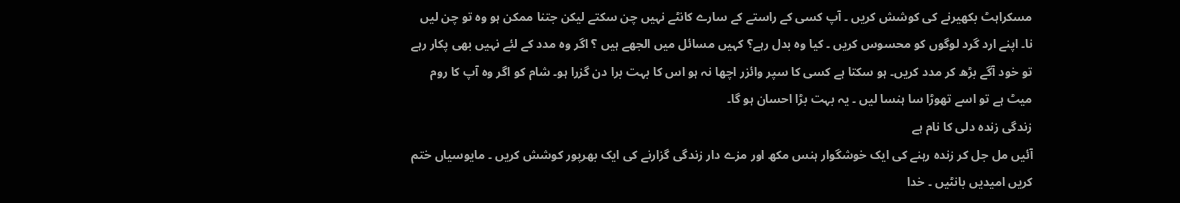مسکراہٹ بکھیرنے کی کوشش کریں ۔ آپ کسی کے راستے کے سارے کانٹے نہیں چن سکتے لیکن جتنا ممکن ہو وہ تو چن لیں نا۔ اپنے ارد گرد لوگوں کو محسوس کریں ۔ کیا وہ بدل رہے؟ کہیں مسائل میں الجھے ہیں ؟ اگر وہ مدد کے لئے نہیں بھی پکار رہے تو خود آگے بڑھ کر مدد کریں۔ ہو سکتا ہے کسی کا سپر وائزر اچھا نہ ہو اس کا بہت برا دن گزرا ہو۔ شام کو اگر وہ آپ کا روم میٹ ہے تو اسے تھوڑا سا ہنسا لیں ۔ یہ بہت بڑا احسان ہو گا۔
زندگی زندہ دلی کا نام ہے
آئیں مل جل کر زندہ رہنے کی ایک خوشگوار ہنس مکھ اور مزے دار زندگی گزارنے کی ایک بھرپور کوشش کریں ۔ مایوسیاں ختم کریں امیدیں بانٹیں ۔ خدا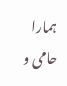ہمارا حامی و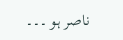ناصر ہو ۔۔۔